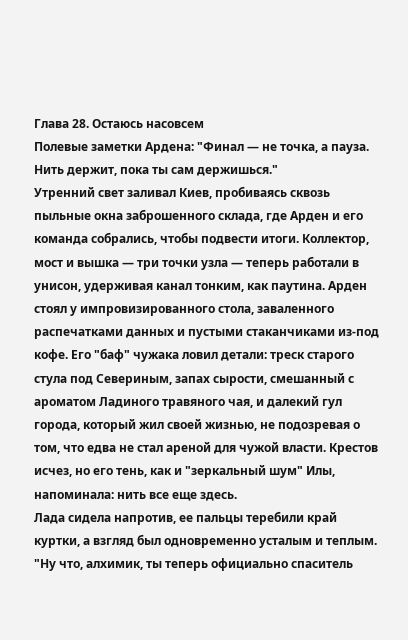Глава 28. Остаюсь насовсем
Полевые заметки Ардена: "Финал — не точка, а пауза. Нить держит, пока ты сам держишься."
Утренний свет заливал Киев, пробиваясь сквозь пыльные окна заброшенного склада, где Арден и его команда собрались, чтобы подвести итоги. Коллектор, мост и вышка — три точки узла — теперь работали в унисон, удерживая канал тонким, как паутина. Арден стоял у импровизированного стола, заваленного распечатками данных и пустыми стаканчиками из-под кофе. Его "баф" чужака ловил детали: треск старого стула под Севериным, запах сырости, смешанный с ароматом Ладиного травяного чая, и далекий гул города, который жил своей жизнью, не подозревая о том, что едва не стал ареной для чужой власти. Крестов исчез, но его тень, как и "зеркальный шум" Илы, напоминала: нить все еще здесь.
Лада сидела напротив, ее пальцы теребили край куртки, а взгляд был одновременно усталым и теплым. "Ну что, алхимик, ты теперь официально спаситель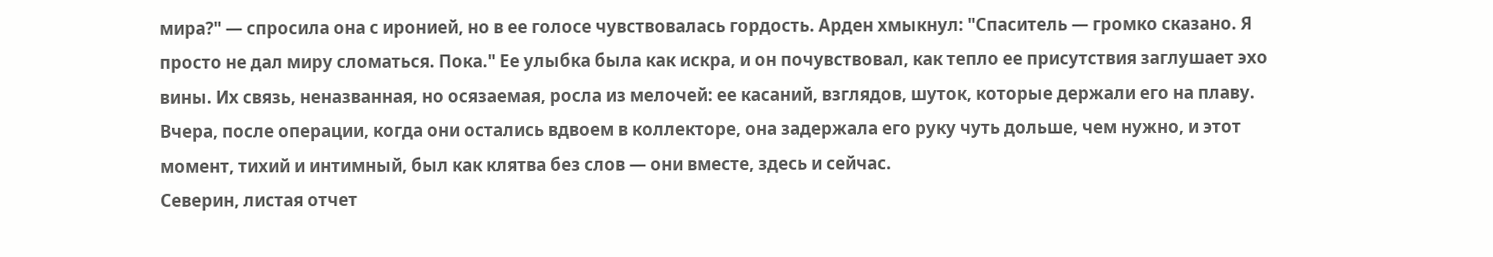мира?" — спросила она с иронией, но в ее голосе чувствовалась гордость. Арден хмыкнул: "Спаситель — громко сказано. Я просто не дал миру сломаться. Пока." Ее улыбка была как искра, и он почувствовал, как тепло ее присутствия заглушает эхо вины. Их связь, неназванная, но осязаемая, росла из мелочей: ее касаний, взглядов, шуток, которые держали его на плаву. Вчера, после операции, когда они остались вдвоем в коллекторе, она задержала его руку чуть дольше, чем нужно, и этот момент, тихий и интимный, был как клятва без слов — они вместе, здесь и сейчас.
Северин, листая отчет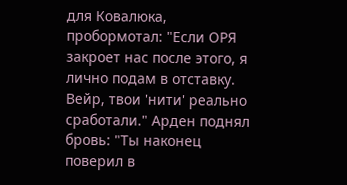для Ковалюка, пробормотал: "Если ОРЯ закроет нас после этого, я лично подам в отставку. Вейр, твои 'нити' реально сработали." Арден поднял бровь: "Ты наконец поверил в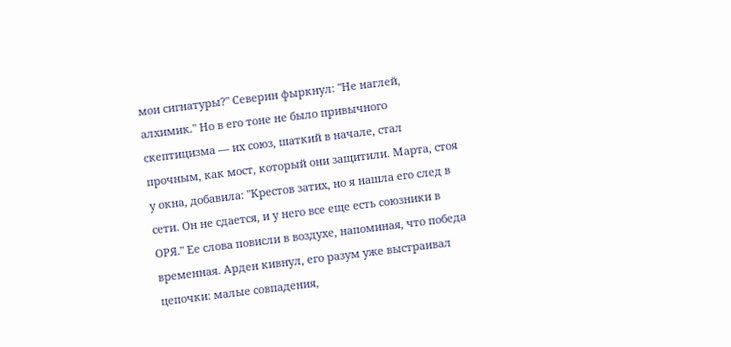мои сигнатуры?" Северин фыркнул: "Не наглей, алхимик." Но в его тоне не было привычного скептицизма — их союз, шаткий в начале, стал прочным, как мост, который они защитили. Марта, стоя у окна, добавила: "Крестов затих, но я нашла его след в сети. Он не сдается, и у него все еще есть союзники в ОРЯ." Ее слова повисли в воздухе, напоминая, что победа временная. Арден кивнул, его разум уже выстраивал цепочки: малые совпадения,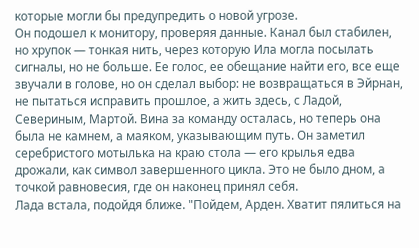которые могли бы предупредить о новой угрозе.
Он подошел к монитору, проверяя данные. Канал был стабилен, но хрупок — тонкая нить, через которую Ила могла посылать сигналы, но не больше. Ее голос, ее обещание найти его, все еще звучали в голове, но он сделал выбор: не возвращаться в Эйрнан, не пытаться исправить прошлое, а жить здесь, с Ладой, Севериным, Мартой. Вина за команду осталась, но теперь она была не камнем, а маяком, указывающим путь. Он заметил серебристого мотылька на краю стола — его крылья едва дрожали, как символ завершенного цикла. Это не было дном, а точкой равновесия, где он наконец принял себя.
Лада встала, подойдя ближе. "Пойдем, Арден. Хватит пялиться на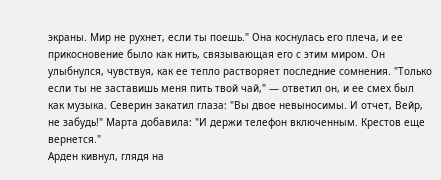экраны. Мир не рухнет, если ты поешь." Она коснулась его плеча, и ее прикосновение было как нить, связывающая его с этим миром. Он улыбнулся, чувствуя, как ее тепло растворяет последние сомнения. "Только если ты не заставишь меня пить твой чай," — ответил он, и ее смех был как музыка. Северин закатил глаза: "Вы двое невыносимы. И отчет, Вейр, не забудь!" Марта добавила: "И держи телефон включенным. Крестов еще вернется."
Арден кивнул, глядя на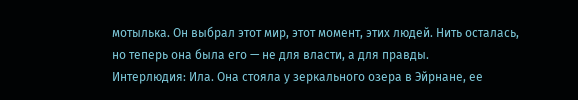мотылька. Он выбрал этот мир, этот момент, этих людей. Нить осталась, но теперь она была его — не для власти, а для правды.
Интерлюдия: Ила. Она стояла у зеркального озера в Эйрнане, ее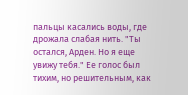пальцы касались воды, где дрожала слабая нить. "Ты остался, Арден. Но я еще увижу тебя." Ее голос был тихим, но решительным, как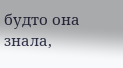будто она знала,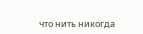что нить никогда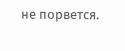не порвется.